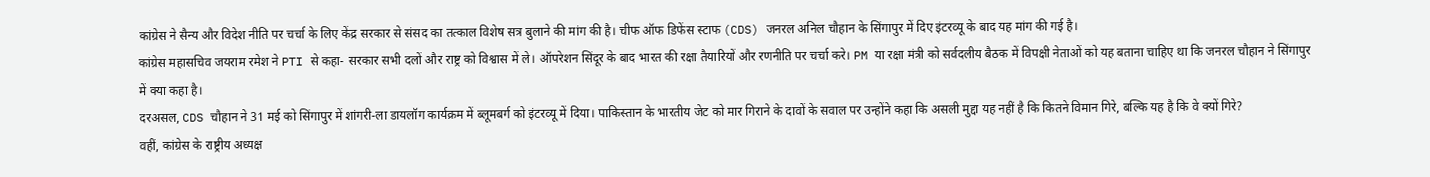कांग्रेस ने सैन्य और विदेश नीति पर चर्चा के लिए केंद्र सरकार से संसद का तत्काल विशेष सत्र बुलाने की मांग की है। चीफ ऑफ डिफेंस स्टाफ (CDS) जनरल अनिल चौहान के सिंगापुर में दिए इंटरव्यू के बाद यह मांग की गई है।
कांग्रेस महासचिव जयराम रमेश ने PTI से कहा- सरकार सभी दलों और राष्ट्र को विश्वास में ले। ऑपरेशन सिंदूर के बाद भारत की रक्षा तैयारियों और रणनीति पर चर्चा करे। PM या रक्षा मंत्री को सर्वदलीय बैठक में विपक्षी नेताओं को यह बताना चाहिए था कि जनरल चौहान ने सिंगापुर में क्या कहा है।
दरअसल, CDS चौहान ने 31 मई को सिंगापुर में शांगरी-ला डायलॉग कार्यक्रम में ब्लूमबर्ग को इंटरव्यू में दिया। पाकिस्तान के भारतीय जेट को मार गिराने के दावों के सवाल पर उन्होंने कहा कि असली मुद्दा यह नहीं है कि कितने विमान गिरे, बल्कि यह है कि वे क्यों गिरे?
वहीं, कांग्रेस के राष्ट्रीय अध्यक्ष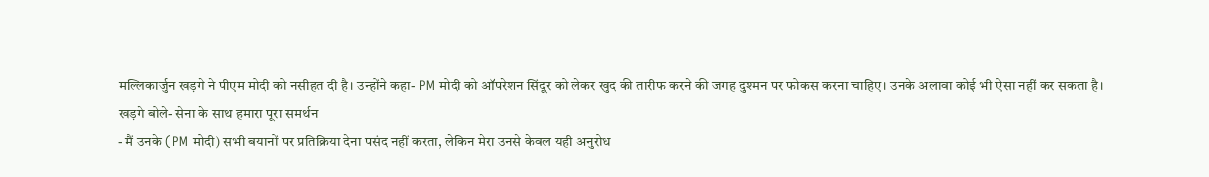मल्लिकार्जुन खड़गे ने पीएम मोदी को नसीहत दी है। उन्होंने कहा- PM मोदी को ऑपरेशन सिंदूर को लेकर खुद की तारीफ करने की जगह दुश्मन पर फोकस करना चाहिए। उनके अलावा कोई भी ऐसा नहीं कर सकता है।
खड़गे बोले- सेना के साथ हमारा पूरा समर्थन
- मैं उनके (PM मोदी) सभी बयानों पर प्रतिक्रिया देना पसंद नहीं करता, लेकिन मेरा उनसे केवल यही अनुरोध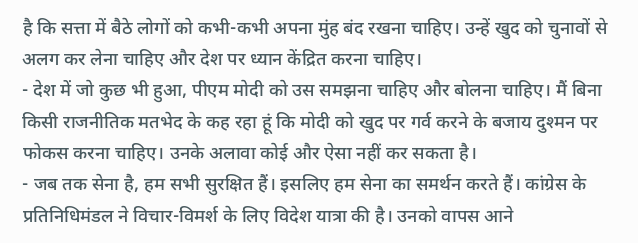है कि सत्ता में बैठे लोगों को कभी-कभी अपना मुंह बंद रखना चाहिए। उन्हें खुद को चुनावों से अलग कर लेना चाहिए और देश पर ध्यान केंद्रित करना चाहिए।
- देश में जो कुछ भी हुआ, पीएम मोदी को उस समझना चाहिए और बोलना चाहिए। मैं बिना किसी राजनीतिक मतभेद के कह रहा हूं कि मोदी को खुद पर गर्व करने के बजाय दुश्मन पर फोकस करना चाहिए। उनके अलावा कोई और ऐसा नहीं कर सकता है।
- जब तक सेना है, हम सभी सुरक्षित हैं। इसलिए हम सेना का समर्थन करते हैं। कांग्रेस के प्रतिनिधिमंडल ने विचार-विमर्श के लिए विदेश यात्रा की है। उनको वापस आने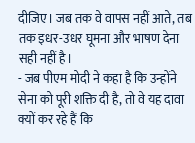दीजिए। जब तक वे वापस नहीं आते, तब तक इधर-उधर घूमना और भाषण देना सही नहीं है।
- जब पीएम मोदी ने कहा है कि उन्होंने सेना को पूरी शक्ति दी है, तो वे यह दावा क्यों कर रहे हैं कि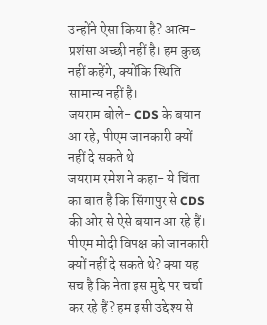उन्होंने ऐसा किया है? आत्म-प्रशंसा अच्छी नहीं है। हम कुछ नहीं कहेंगे, क्योंकि स्थिति सामान्य नहीं है।
जयराम बोले- CDS के बयान आ रहे, पीएम जानकारी क्यों नहीं दे सकते थे
जयराम रमेश ने कहा- ये चिंता का बात है कि सिंगापुर से CDS की ओर से ऐसे बयान आ रहे हैं। पीएम मोदी विपक्ष को जानकारी क्यों नहीं दे सकते थे? क्या यह सच है कि नेता इस मुद्दे पर चर्चा कर रहे हैं? हम इसी उद्देश्य से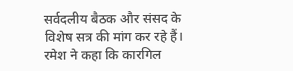सर्वदलीय बैठक और संसद के विशेष सत्र की मांग कर रहे हैं।
रमेश ने कहा कि कारगिल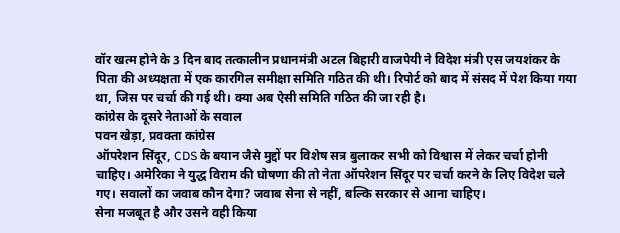वॉर खत्म होने के 3 दिन बाद तत्कालीन प्रधानमंत्री अटल बिहारी वाजपेयी ने विदेश मंत्री एस जयशंकर के पिता की अध्यक्षता में एक कारगिल समीक्षा समिति गठित की थी। रिपोर्ट को बाद में संसद में पेश किया गया था, जिस पर चर्चा की गई थी। क्या अब ऐसी समिति गठित की जा रही है।
कांग्रेस के दूसरे नेताओं के सवाल
पवन खेड़ा, प्रवक्ता कांग्रेस
ऑपरेशन सिंदूर, CDS के बयान जैसे मुद्दों पर विशेष सत्र बुलाकर सभी को विश्वास में लेकर चर्चा होनी चाहिए। अमेरिका ने युद्ध विराम की घोषणा की तो नेता ऑपरेशन सिंदूर पर चर्चा करने के लिए विदेश चले गए। सवालों का जवाब कौन देगा? जवाब सेना से नहीं, बल्कि सरकार से आना चाहिए।
सेना मजबूत है और उसने वही किया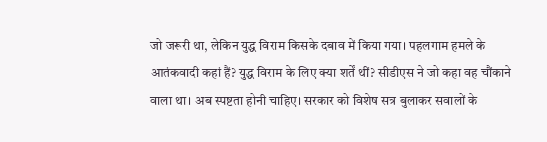जो जरूरी था, लेकिन युद्ध विराम किसके दबाव में किया गया। पहलगाम हमले के आतंकवादी कहां हैं? युद्ध विराम के लिए क्या शर्तें थीं? सीडीएस ने जो कहा वह चौंकाने वाला था। अब स्पष्टता होनी चाहिए। सरकार को विशेष सत्र बुलाकर सवालों के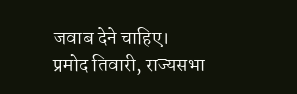जवाब देने चाहिए।
प्रमोद तिवारी, राज्यसभा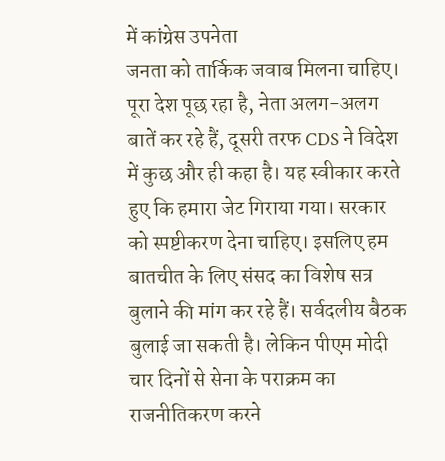में कांग्रेस उपनेता
जनता को तार्किक जवाब मिलना चाहिए। पूरा देश पूछ रहा है, नेता अलग-अलग बातें कर रहे हैं, दूसरी तरफ CDS ने विदेश में कुछ और ही कहा है। यह स्वीकार करते हुए कि हमारा जेट गिराया गया। सरकार को स्पष्टीकरण देना चाहिए। इसलिए हम बातचीत के लिए संसद का विशेष सत्र बुलाने की मांग कर रहे हैं। सर्वदलीय बैठक बुलाई जा सकती है। लेकिन पीएम मोदी चार दिनों से सेना के पराक्रम का राजनीतिकरण करने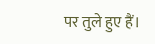पर तुले हुए हैं।